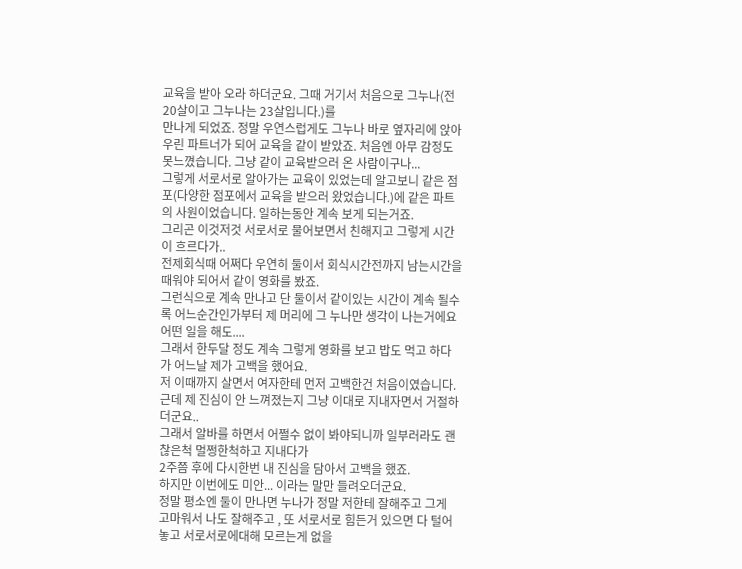교육을 받아 오라 하더군요. 그때 거기서 처음으로 그누나(전 20살이고 그누나는 23살입니다.)를
만나게 되었죠. 정말 우연스럽게도 그누나 바로 옆자리에 앉아 우린 파트너가 되어 교육을 같이 받았죠. 처음엔 아무 감정도 못느꼈습니다. 그냥 같이 교육받으러 온 사람이구나...
그렇게 서로서로 알아가는 교육이 있었는데 알고보니 같은 점포(다양한 점포에서 교육을 받으러 왔었습니다.)에 같은 파트의 사원이었습니다. 일하는동안 계속 보게 되는거죠.
그리곤 이것저것 서로서로 물어보면서 친해지고 그렇게 시간이 흐르다가..
전제회식때 어쩌다 우연히 둘이서 회식시간전까지 남는시간을 때워야 되어서 같이 영화를 봤죠.
그런식으로 계속 만나고 단 둘이서 같이있는 시간이 계속 될수록 어느순간인가부터 제 머리에 그 누나만 생각이 나는거에요 어떤 일을 해도....
그래서 한두달 정도 계속 그렇게 영화를 보고 밥도 먹고 하다가 어느날 제가 고백을 했어요.
저 이때까지 살면서 여자한테 먼저 고백한건 처음이였습니다.
근데 제 진심이 안 느껴졌는지 그냥 이대로 지내자면서 거절하더군요..
그래서 알바를 하면서 어쩔수 없이 봐야되니까 일부러라도 괜찮은척 멀쩡한척하고 지내다가
2주쯤 후에 다시한번 내 진심을 담아서 고백을 했죠.
하지만 이번에도 미안... 이라는 말만 들려오더군요.
정말 평소엔 둘이 만나면 누나가 정말 저한테 잘해주고 그게 고마워서 나도 잘해주고 , 또 서로서로 힘든거 있으면 다 털어놓고 서로서로에대해 모르는게 없을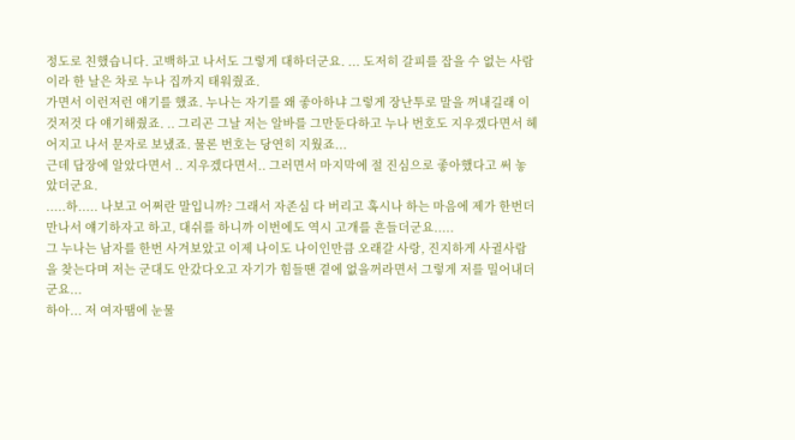정도로 친했습니다. 고백하고 나서도 그렇게 대하더군요. ... 도저히 갈피를 잡을 수 없는 사람이라 한 날은 차로 누나 집까지 태워줬죠.
가면서 이런저런 얘기를 했죠. 누나는 자기를 왜 좋아하냐 그렇게 장난투로 말을 꺼내길래 이것저것 다 얘기해줬죠. .. 그리곤 그날 저는 알바를 그만둔다하고 누나 번호도 지우겠다면서 헤어지고 나서 문자로 보냈죠. 물론 번호는 당연히 지웠죠...
근데 답장에 알았다면서 .. 지우겠다면서.. 그러면서 마지막에 절 진심으로 좋아했다고 써 놓았더군요.
.....하..... 나보고 어쩌란 말입니까? 그래서 자존심 다 버리고 혹시나 하는 마음에 제가 한번더 만나서 얘기하자고 하고, 대쉬를 하니까 이번에도 역시 고개를 흔들더군요.....
그 누나는 남자를 한번 사겨보았고 이제 나이도 나이인만큼 오래갈 사랑, 진지하게 사귈사람을 찾는다며 저는 군대도 안갔다오고 자기가 힘들땐 곁에 없을꺼라면서 그렇게 저를 밀어내더군요...
하아... 저 여자땜에 눈물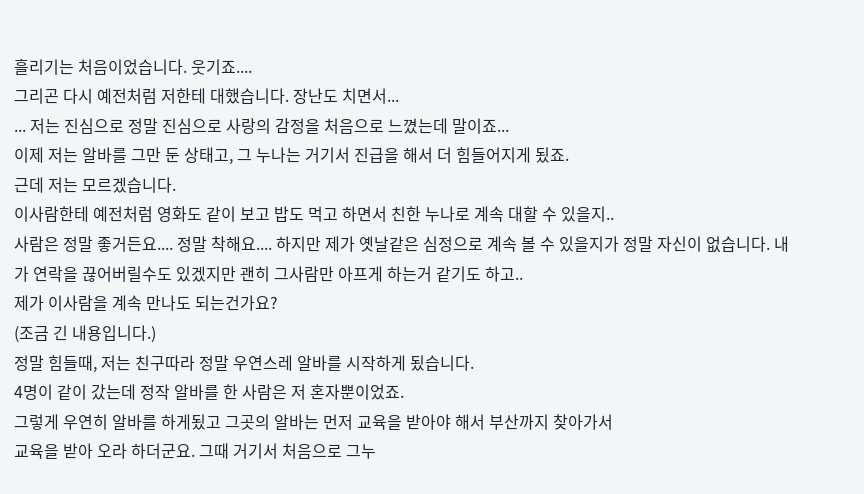흘리기는 처음이었습니다. 웃기죠....
그리곤 다시 예전처럼 저한테 대했습니다. 장난도 치면서...
... 저는 진심으로 정말 진심으로 사랑의 감정을 처음으로 느꼈는데 말이죠...
이제 저는 알바를 그만 둔 상태고, 그 누나는 거기서 진급을 해서 더 힘들어지게 됬죠.
근데 저는 모르겠습니다.
이사람한테 예전처럼 영화도 같이 보고 밥도 먹고 하면서 친한 누나로 계속 대할 수 있을지..
사람은 정말 좋거든요.... 정말 착해요.... 하지만 제가 옛날같은 심정으로 계속 볼 수 있을지가 정말 자신이 없습니다. 내가 연락을 끊어버릴수도 있겠지만 괜히 그사람만 아프게 하는거 같기도 하고..
제가 이사람을 계속 만나도 되는건가요?
(조금 긴 내용입니다.)
정말 힘들때, 저는 친구따라 정말 우연스레 알바를 시작하게 됬습니다.
4명이 같이 갔는데 정작 알바를 한 사람은 저 혼자뿐이었죠.
그렇게 우연히 알바를 하게됬고 그곳의 알바는 먼저 교육을 받아야 해서 부산까지 찾아가서
교육을 받아 오라 하더군요. 그때 거기서 처음으로 그누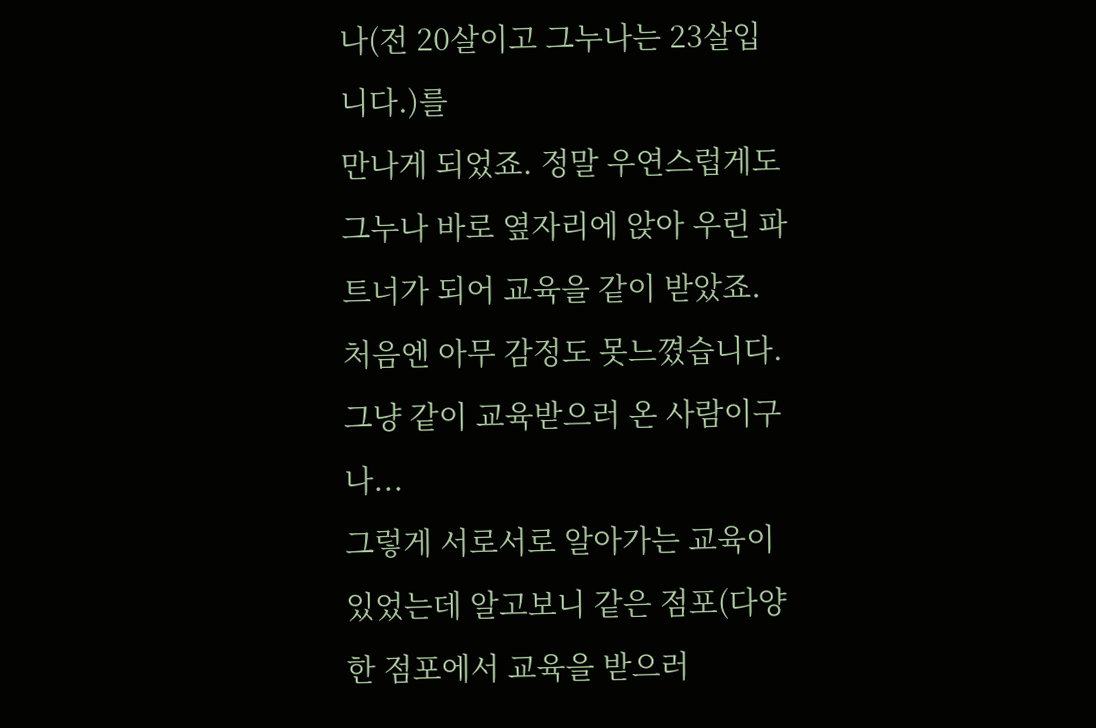나(전 20살이고 그누나는 23살입니다.)를
만나게 되었죠. 정말 우연스럽게도 그누나 바로 옆자리에 앉아 우린 파트너가 되어 교육을 같이 받았죠. 처음엔 아무 감정도 못느꼈습니다. 그냥 같이 교육받으러 온 사람이구나...
그렇게 서로서로 알아가는 교육이 있었는데 알고보니 같은 점포(다양한 점포에서 교육을 받으러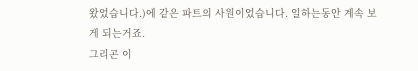왔었습니다.)에 같은 파트의 사원이었습니다. 일하는동안 계속 보게 되는거죠.
그리곤 이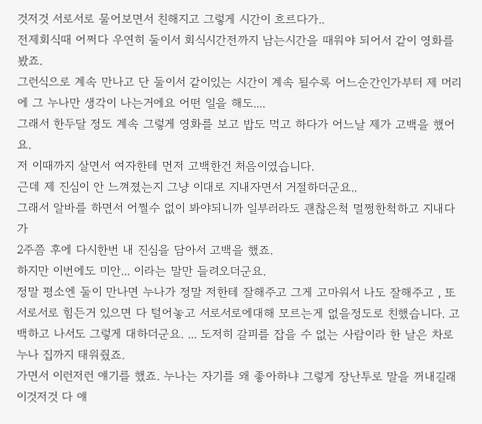것저것 서로서로 물어보면서 친해지고 그렇게 시간이 흐르다가..
전제회식때 어쩌다 우연히 둘이서 회식시간전까지 남는시간을 때워야 되어서 같이 영화를 봤죠.
그런식으로 계속 만나고 단 둘이서 같이있는 시간이 계속 될수록 어느순간인가부터 제 머리에 그 누나만 생각이 나는거에요 어떤 일을 해도....
그래서 한두달 정도 계속 그렇게 영화를 보고 밥도 먹고 하다가 어느날 제가 고백을 했어요.
저 이때까지 살면서 여자한테 먼저 고백한건 처음이였습니다.
근데 제 진심이 안 느껴졌는지 그냥 이대로 지내자면서 거절하더군요..
그래서 알바를 하면서 어쩔수 없이 봐야되니까 일부러라도 괜찮은척 멀쩡한척하고 지내다가
2주쯤 후에 다시한번 내 진심을 담아서 고백을 했죠.
하지만 이번에도 미안... 이라는 말만 들려오더군요.
정말 평소엔 둘이 만나면 누나가 정말 저한테 잘해주고 그게 고마워서 나도 잘해주고 , 또 서로서로 힘든거 있으면 다 털어놓고 서로서로에대해 모르는게 없을정도로 친했습니다. 고백하고 나서도 그렇게 대하더군요. ... 도저히 갈피를 잡을 수 없는 사람이라 한 날은 차로 누나 집까지 태워줬죠.
가면서 이런저런 얘기를 했죠. 누나는 자기를 왜 좋아하냐 그렇게 장난투로 말을 꺼내길래 이것저것 다 얘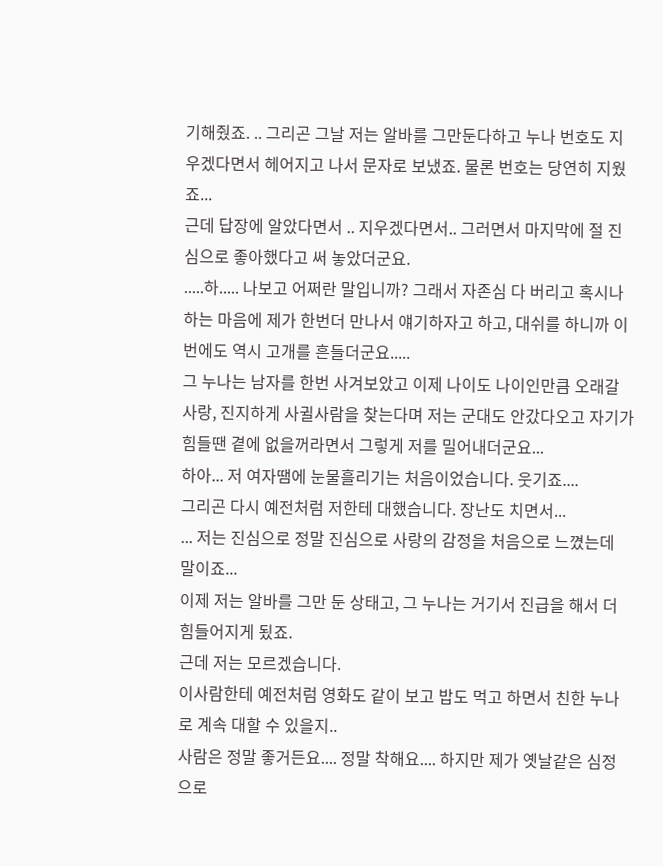기해줬죠. .. 그리곤 그날 저는 알바를 그만둔다하고 누나 번호도 지우겠다면서 헤어지고 나서 문자로 보냈죠. 물론 번호는 당연히 지웠죠...
근데 답장에 알았다면서 .. 지우겠다면서.. 그러면서 마지막에 절 진심으로 좋아했다고 써 놓았더군요.
.....하..... 나보고 어쩌란 말입니까? 그래서 자존심 다 버리고 혹시나 하는 마음에 제가 한번더 만나서 얘기하자고 하고, 대쉬를 하니까 이번에도 역시 고개를 흔들더군요.....
그 누나는 남자를 한번 사겨보았고 이제 나이도 나이인만큼 오래갈 사랑, 진지하게 사귈사람을 찾는다며 저는 군대도 안갔다오고 자기가 힘들땐 곁에 없을꺼라면서 그렇게 저를 밀어내더군요...
하아... 저 여자땜에 눈물흘리기는 처음이었습니다. 웃기죠....
그리곤 다시 예전처럼 저한테 대했습니다. 장난도 치면서...
... 저는 진심으로 정말 진심으로 사랑의 감정을 처음으로 느꼈는데 말이죠...
이제 저는 알바를 그만 둔 상태고, 그 누나는 거기서 진급을 해서 더 힘들어지게 됬죠.
근데 저는 모르겠습니다.
이사람한테 예전처럼 영화도 같이 보고 밥도 먹고 하면서 친한 누나로 계속 대할 수 있을지..
사람은 정말 좋거든요.... 정말 착해요.... 하지만 제가 옛날같은 심정으로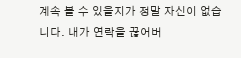계속 볼 수 있을지가 정말 자신이 없습니다. 내가 연락을 끊어버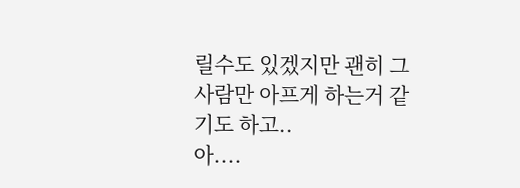릴수도 있겠지만 괜히 그사람만 아프게 하는거 같기도 하고..
아....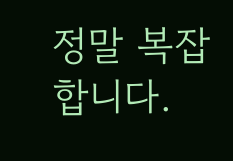정말 복잡합니다.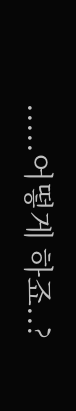.....어떻게 하죠..?